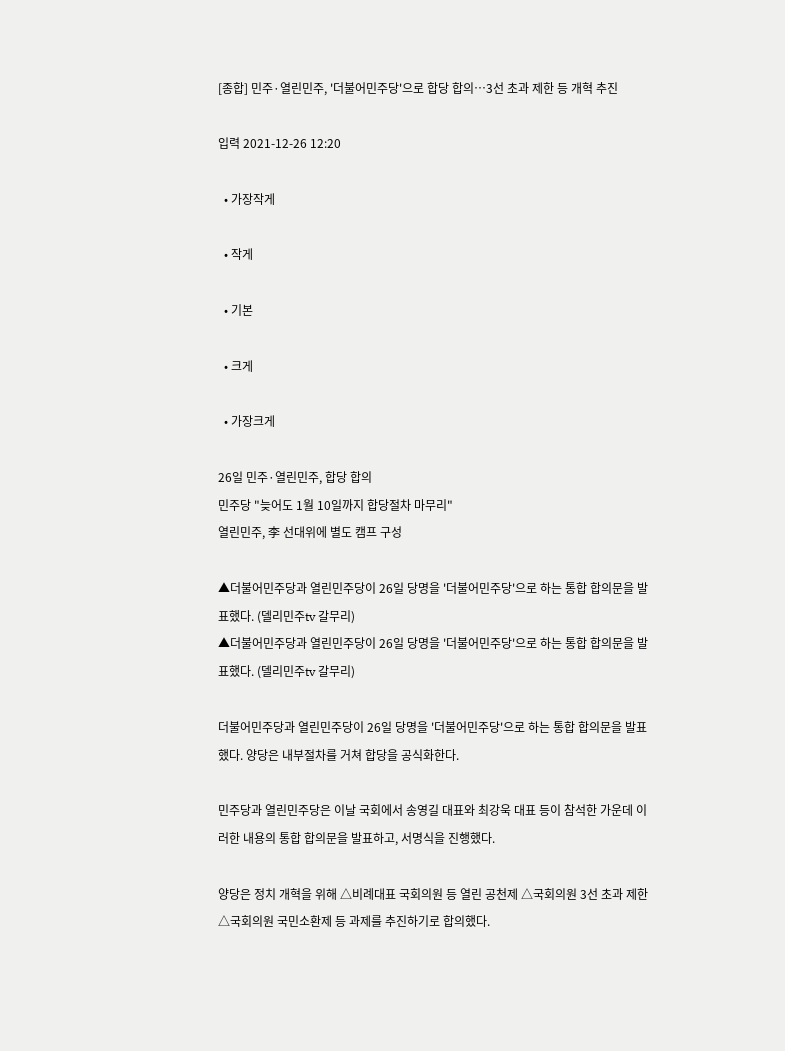[종합] 민주·열린민주, '더불어민주당'으로 합당 합의…3선 초과 제한 등 개혁 추진

입력 2021-12-26 12:20

  • 가장작게

  • 작게

  • 기본

  • 크게

  • 가장크게

26일 민주·열린민주, 합당 합의
민주당 "늦어도 1월 10일까지 합당절차 마무리"
열린민주, 李 선대위에 별도 캠프 구성

▲더불어민주당과 열린민주당이 26일 당명을 '더불어민주당'으로 하는 통합 합의문을 발표했다. (델리민주tv 갈무리)
▲더불어민주당과 열린민주당이 26일 당명을 '더불어민주당'으로 하는 통합 합의문을 발표했다. (델리민주tv 갈무리)

더불어민주당과 열린민주당이 26일 당명을 '더불어민주당'으로 하는 통합 합의문을 발표했다. 양당은 내부절차를 거쳐 합당을 공식화한다.

민주당과 열린민주당은 이날 국회에서 송영길 대표와 최강욱 대표 등이 참석한 가운데 이러한 내용의 통합 합의문을 발표하고, 서명식을 진행했다.

양당은 정치 개혁을 위해 △비례대표 국회의원 등 열린 공천제 △국회의원 3선 초과 제한 △국회의원 국민소환제 등 과제를 추진하기로 합의했다.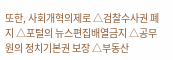또한, 사회개혁의제로 △검찰수사권 폐지 △포털의 뉴스편집배열금지 △공무원의 정치기본권 보장 △부동산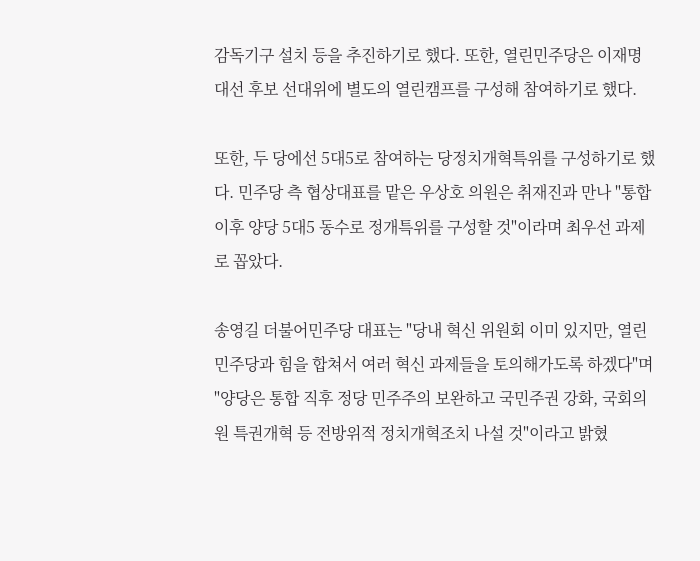감독기구 설치 등을 추진하기로 했다. 또한, 열린민주당은 이재명 대선 후보 선대위에 별도의 열린캠프를 구성해 참여하기로 했다.

또한, 두 당에선 5대5로 참여하는 당정치개혁특위를 구성하기로 했다. 민주당 측 협상대표를 맡은 우상호 의원은 취재진과 만나 "통합 이후 양당 5대5 동수로 정개특위를 구성할 것"이라며 최우선 과제로 꼽았다.

송영길 더불어민주당 대표는 "당내 혁신 위원회 이미 있지만, 열린민주당과 힘을 합쳐서 여러 혁신 과제들을 토의해가도록 하겠다"며 "양당은 통합 직후 정당 민주주의 보완하고 국민주권 강화, 국회의원 특권개혁 등 전방위적 정치개혁조치 나설 것"이라고 밝혔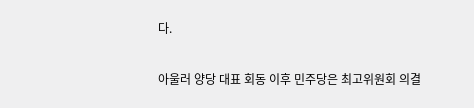다.

아울러 양당 대표 회동 이후 민주당은 최고위원회 의결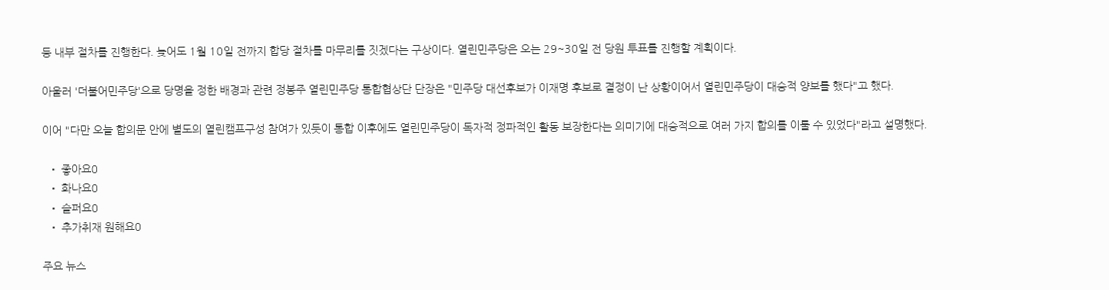등 내부 절차를 진행한다. 늦어도 1월 10일 전까지 합당 절차를 마무리를 짓겠다는 구상이다. 열린민주당은 오는 29~30일 전 당원 투표를 진행할 계획이다.

아울러 '더불어민주당'으로 당명을 정한 배경과 관련 정봉주 열린민주당 통합협상단 단장은 "민주당 대선후보가 이재명 후보로 결정이 난 상황이어서 열린민주당이 대승적 양보를 했다"고 했다.

이어 "다만 오늘 합의문 안에 별도의 열린캠프구성 참여가 있듯이 통합 이후에도 열린민주당이 독자적 정파적인 활동 보장한다는 의미기에 대승적으로 여러 가지 합의를 이룰 수 있었다"라고 설명했다.

  • 좋아요0
  • 화나요0
  • 슬퍼요0
  • 추가취재 원해요0

주요 뉴스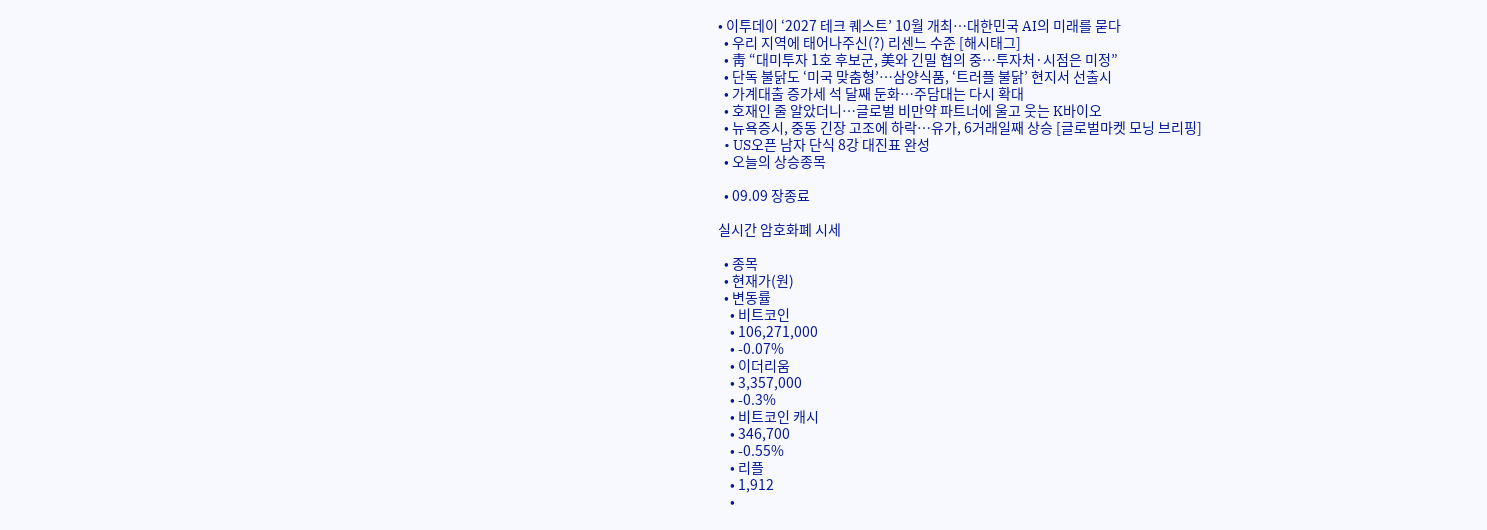• 이투데이 ‘2027 테크 퀘스트’ 10월 개최⋯대한민국 AI의 미래를 묻다
  • 우리 지역에 태어나주신(?) 리센느 수준 [해시태그]
  • 靑 “대미투자 1호 후보군, 美와 긴밀 협의 중…투자처·시점은 미정”
  • 단독 불닭도 ‘미국 맞춤형’…삼양식품, ‘트러플 불닭’ 현지서 선출시
  • 가계대출 증가세 석 달째 둔화…주담대는 다시 확대
  • 호재인 줄 알았더니…글로벌 비만약 파트너에 울고 웃는 K바이오
  • 뉴욕증시, 중동 긴장 고조에 하락⋯유가, 6거래일째 상승 [글로벌마켓 모닝 브리핑]
  • US오픈 남자 단식 8강 대진표 완성
  • 오늘의 상승종목

  • 09.09 장종료

실시간 암호화폐 시세

  • 종목
  • 현재가(원)
  • 변동률
    • 비트코인
    • 106,271,000
    • -0.07%
    • 이더리움
    • 3,357,000
    • -0.3%
    • 비트코인 캐시
    • 346,700
    • -0.55%
    • 리플
    • 1,912
    •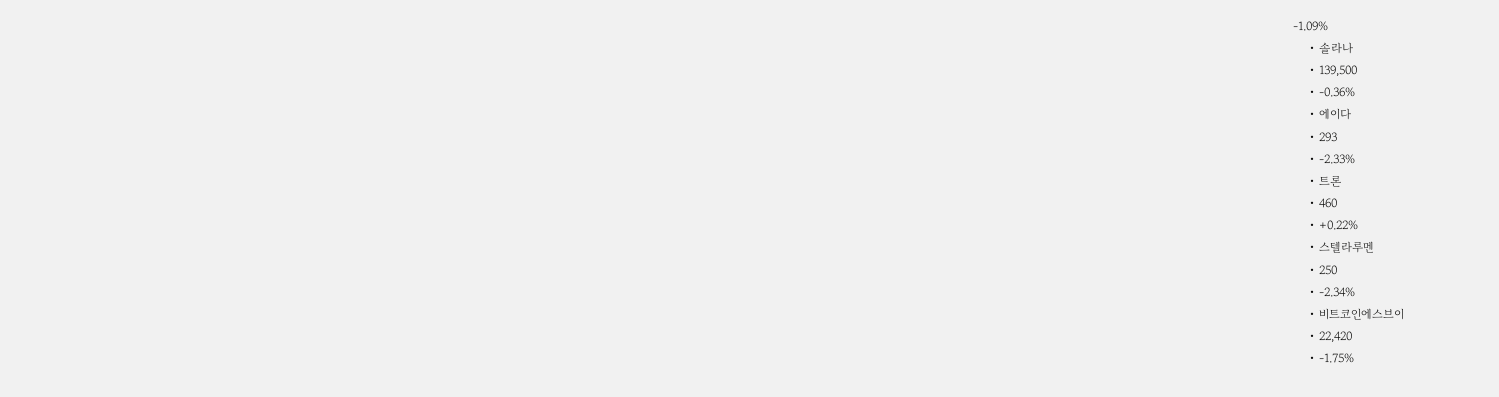-1.09%
    • 솔라나
    • 139,500
    • -0.36%
    • 에이다
    • 293
    • -2.33%
    • 트론
    • 460
    • +0.22%
    • 스텔라루멘
    • 250
    • -2.34%
    • 비트코인에스브이
    • 22,420
    • -1.75%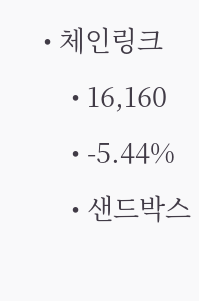• 체인링크
    • 16,160
    • -5.44%
    • 샌드박스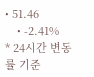• 51.46
    • -2.41%
* 24시간 변동률 기준